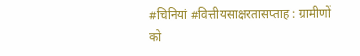#चिनियां #वित्तीयसाक्षरतासप्ताह : ग्रामीणों को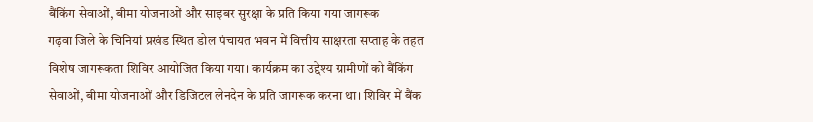बैंकिंग सेवाओं, बीमा योजनाओं और साइबर सुरक्षा के प्रति किया गया जागरूक
गढ़वा जिले के चिनियां प्रखंड स्थित डोल पंचायत भवन में वित्तीय साक्षरता सप्ताह के तहत विशेष जागरूकता शिविर आयोजित किया गया। कार्यक्रम का उद्देश्य ग्रामीणों को बैंकिंग सेवाओं, बीमा योजनाओं और डिजिटल लेनदेन के प्रति जागरूक करना था। शिविर में बैंक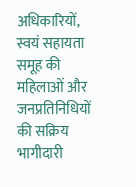अधिकारियों, स्वयं सहायता समूह की महिलाओं और जनप्रतिनिधियों की सक्रिय भागीदारी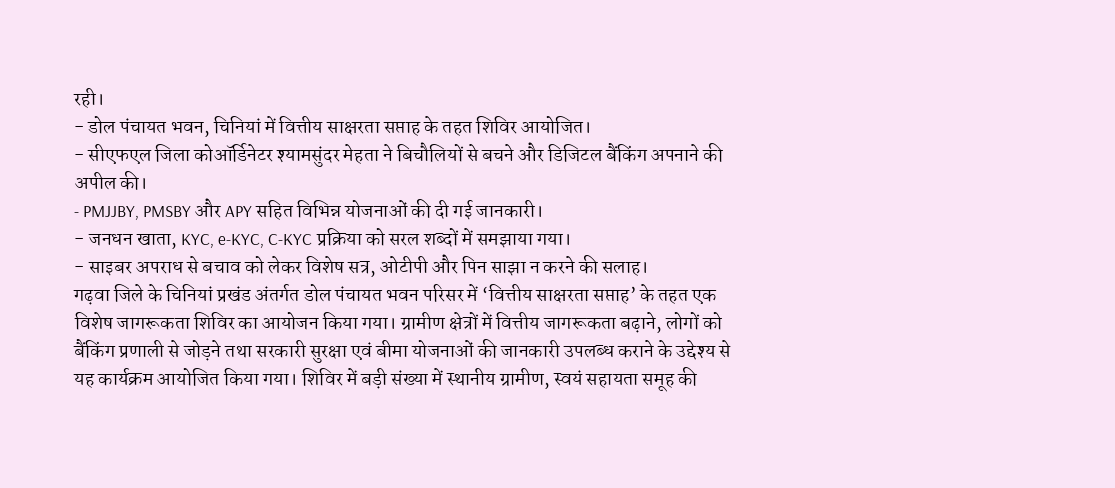रही।
- डोल पंचायत भवन, चिनियां में वित्तीय साक्षरता सप्ताह के तहत शिविर आयोजित।
- सीएफएल जिला कोऑर्डिनेटर श्यामसुंदर मेहता ने बिचौलियों से बचने और डिजिटल बैंकिंग अपनाने की अपील की।
- PMJJBY, PMSBY और APY सहित विभिन्न योजनाओं की दी गई जानकारी।
- जनधन खाता, KYC, e-KYC, C-KYC प्रक्रिया को सरल शब्दों में समझाया गया।
- साइबर अपराध से बचाव को लेकर विशेष सत्र, ओटीपी और पिन साझा न करने की सलाह।
गढ़वा जिले के चिनियां प्रखंड अंतर्गत डोल पंचायत भवन परिसर में ‘वित्तीय साक्षरता सप्ताह’ के तहत एक विशेष जागरूकता शिविर का आयोजन किया गया। ग्रामीण क्षेत्रों में वित्तीय जागरूकता बढ़ाने, लोगों को बैंकिंग प्रणाली से जोड़ने तथा सरकारी सुरक्षा एवं बीमा योजनाओं की जानकारी उपलब्ध कराने के उद्देश्य से यह कार्यक्रम आयोजित किया गया। शिविर में बड़ी संख्या में स्थानीय ग्रामीण, स्वयं सहायता समूह की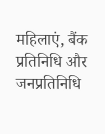महिलाएं, बैंक प्रतिनिधि और जनप्रतिनिधि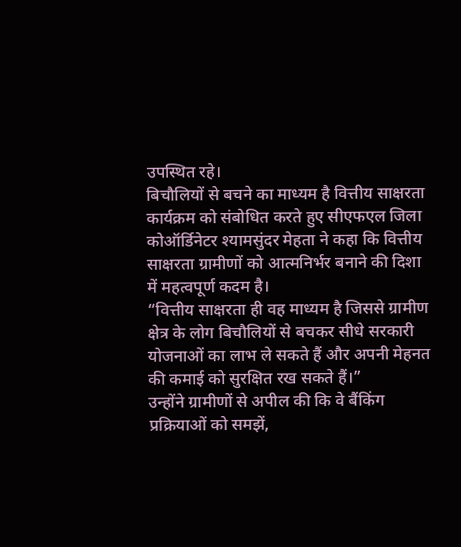उपस्थित रहे।
बिचौलियों से बचने का माध्यम है वित्तीय साक्षरता
कार्यक्रम को संबोधित करते हुए सीएफएल जिला कोऑर्डिनेटर श्यामसुंदर मेहता ने कहा कि वित्तीय साक्षरता ग्रामीणों को आत्मनिर्भर बनाने की दिशा में महत्वपूर्ण कदम है।
“वित्तीय साक्षरता ही वह माध्यम है जिससे ग्रामीण क्षेत्र के लोग बिचौलियों से बचकर सीधे सरकारी योजनाओं का लाभ ले सकते हैं और अपनी मेहनत की कमाई को सुरक्षित रख सकते हैं।”
उन्होंने ग्रामीणों से अपील की कि वे बैंकिंग प्रक्रियाओं को समझें,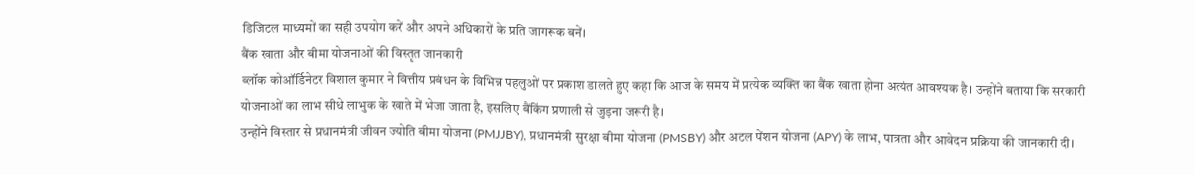डिजिटल माध्यमों का सही उपयोग करें और अपने अधिकारों के प्रति जागरूक बनें।
बैंक खाता और बीमा योजनाओं की विस्तृत जानकारी
ब्लॉक कोऑर्डिनेटर विशाल कुमार ने वित्तीय प्रबंधन के विभिन्न पहलुओं पर प्रकाश डालते हुए कहा कि आज के समय में प्रत्येक व्यक्ति का बैंक खाता होना अत्यंत आवश्यक है। उन्होंने बताया कि सरकारी योजनाओं का लाभ सीधे लाभुक के खाते में भेजा जाता है, इसलिए बैंकिंग प्रणाली से जुड़ना जरूरी है।
उन्होंने विस्तार से प्रधानमंत्री जीवन ज्योति बीमा योजना (PMJJBY), प्रधानमंत्री सुरक्षा बीमा योजना (PMSBY) और अटल पेंशन योजना (APY) के लाभ, पात्रता और आवेदन प्रक्रिया की जानकारी दी।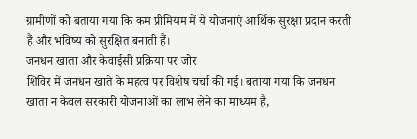ग्रामीणों को बताया गया कि कम प्रीमियम में ये योजनाएं आर्थिक सुरक्षा प्रदान करती हैं और भविष्य को सुरक्षित बनाती हैं।
जनधन खाता और केवाईसी प्रक्रिया पर जोर
शिविर में जनधन खाते के महत्व पर विशेष चर्चा की गई। बताया गया कि जनधन खाता न केवल सरकारी योजनाओं का लाभ लेने का माध्यम है,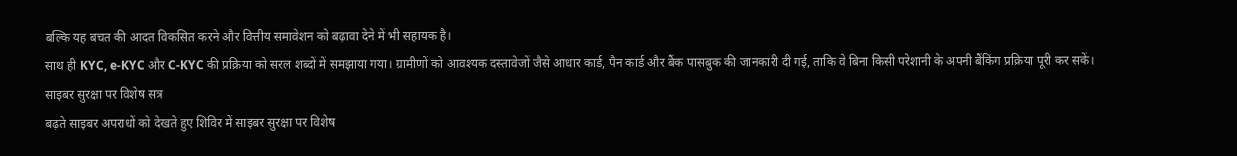बल्कि यह बचत की आदत विकसित करने और वित्तीय समावेशन को बढ़ावा देने में भी सहायक है।
साथ ही KYC, e-KYC और C-KYC की प्रक्रिया को सरल शब्दों में समझाया गया। ग्रामीणों को आवश्यक दस्तावेजों जैसे आधार कार्ड, पैन कार्ड और बैंक पासबुक की जानकारी दी गई, ताकि वे बिना किसी परेशानी के अपनी बैंकिंग प्रक्रिया पूरी कर सकें।
साइबर सुरक्षा पर विशेष सत्र
बढ़ते साइबर अपराधों को देखते हुए शिविर में साइबर सुरक्षा पर विशेष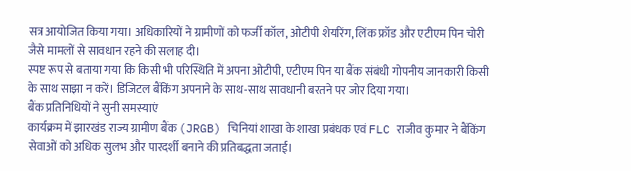सत्र आयोजित किया गया। अधिकारियों ने ग्रामीणों को फर्जी कॉल, ओटीपी शेयरिंग, लिंक फ्रॉड और एटीएम पिन चोरी जैसे मामलों से सावधान रहने की सलाह दी।
स्पष्ट रूप से बताया गया कि किसी भी परिस्थिति में अपना ओटीपी, एटीएम पिन या बैंक संबंधी गोपनीय जानकारी किसी के साथ साझा न करें। डिजिटल बैंकिंग अपनाने के साथ-साथ सावधानी बरतने पर जोर दिया गया।
बैंक प्रतिनिधियों ने सुनी समस्याएं
कार्यक्रम में झारखंड राज्य ग्रामीण बैंक (JRGB) चिनियां शाखा के शाखा प्रबंधक एवं FLC राजीव कुमार ने बैंकिंग सेवाओं को अधिक सुलभ और पारदर्शी बनाने की प्रतिबद्धता जताई।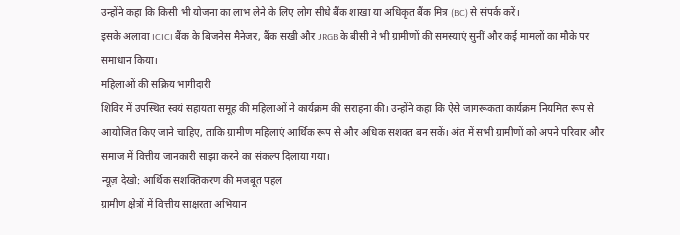उन्होंने कहा कि किसी भी योजना का लाभ लेने के लिए लोग सीधे बैंक शाखा या अधिकृत बैंक मित्र (BC) से संपर्क करें।
इसके अलावा ICICI बैंक के बिजनेस मैनेजर, बैंक सखी और JRGB के बीसी ने भी ग्रामीणों की समस्याएं सुनीं और कई मामलों का मौके पर समाधान किया।
महिलाओं की सक्रिय भागीदारी
शिविर में उपस्थित स्वयं सहायता समूह की महिलाओं ने कार्यक्रम की सराहना की। उन्होंने कहा कि ऐसे जागरूकता कार्यक्रम नियमित रूप से आयोजित किए जाने चाहिए, ताकि ग्रामीण महिलाएं आर्थिक रूप से और अधिक सशक्त बन सकें। अंत में सभी ग्रामीणों को अपने परिवार और समाज में वित्तीय जानकारी साझा करने का संकल्प दिलाया गया।
न्यूज़ देखो: आर्थिक सशक्तिकरण की मजबूत पहल
ग्रामीण क्षेत्रों में वित्तीय साक्षरता अभियान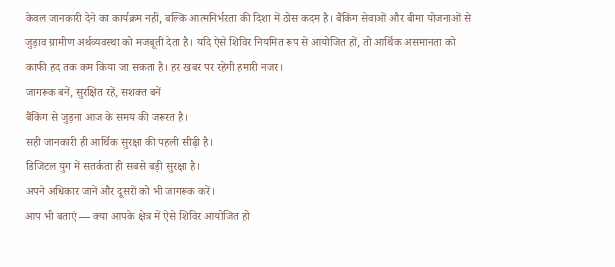केवल जानकारी देने का कार्यक्रम नहीं, बल्कि आत्मनिर्भरता की दिशा में ठोस कदम है। बैंकिंग सेवाओं और बीमा योजनाओं से जुड़ाव ग्रामीण अर्थव्यवस्था को मजबूती देता है। यदि ऐसे शिविर नियमित रूप से आयोजित हों, तो आर्थिक असमानता को काफी हद तक कम किया जा सकता है। हर खबर पर रहेगी हमारी नजर।
जागरूक बनें, सुरक्षित रहें, सशक्त बनें
बैंकिंग से जुड़ना आज के समय की जरूरत है।
सही जानकारी ही आर्थिक सुरक्षा की पहली सीढ़ी है।
डिजिटल युग में सतर्कता ही सबसे बड़ी सुरक्षा है।
अपने अधिकार जानें और दूसरों को भी जागरूक करें।
आप भी बताएं — क्या आपके क्षेत्र में ऐसे शिविर आयोजित हो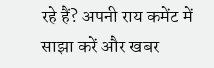रहे हैं? अपनी राय कमेंट में साझा करें और खबर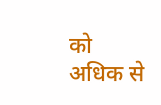को अधिक से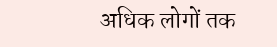अधिक लोगों तक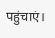पहुंचाएं।